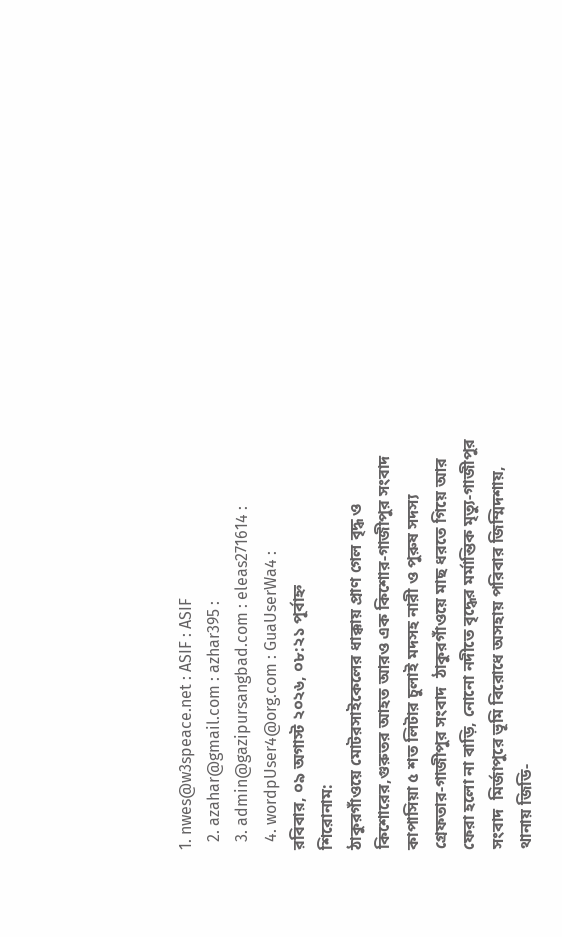1. nwes@w3speace.net : ASIF : ASIF
  2. azahar@gmail.com : azhar395 :
  3. admin@gazipursangbad.com : eleas271614 :
  4. wordpUser4@org.com : GuaUserWa4 :
রবিবার, ০৯ অগাস্ট ২০২৬, ০৮:২১ পূর্বাহ্ন
শিরোনাম:
ঠাকুরগাঁওয়ে মোটরসাইকেলের ধাক্কায় প্রাণ গেল বৃদ্ধ ও কিশোরের,গুরুতর আহত আরও এক কিশোর-গাজীপুর সংবাদ  কাপাসিয়া ৫ শত লিটার চুলাই মদসহ নারী ও পুরুষ সদস্য গ্রেফতার-গাজীপুর সংবাদ  ঠাকুরগাঁওয়ে মাছ ধরতে গিয়ে আর ফেরা হলো না বাড়ি, নোনো নদীতে বৃদ্ধের মর্মান্তিক মৃত্যু-গাজীপুর সংবাদ  মির্জাপুরে ভূমি বিরোধে অসহায় পরিবার জিম্মিদশায়, থানায় জিডি-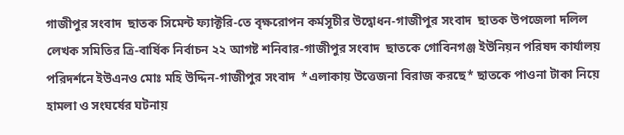গাজীপুর সংবাদ  ছাতক সিমেন্ট ফ্যাক্টরি-তে বৃক্ষরোপন কর্মসূচীর উদ্বোধন-গাজীপুর সংবাদ  ছাতক উপজেলা দলিল লেখক সমিতির ত্রি-বার্ষিক নির্বাচন ২২ আগষ্ট শনিবার-গাজীপুর সংবাদ  ছাতকে গোবিনগঞ্জ ইউনিয়ন পরিষদ কার্যালয় পরিদর্শনে ইউএনও মোঃ মহি উদ্দিন-গাজীপুর সংবাদ  *এলাকায় উত্তেজনা বিরাজ করছে* ছাতকে পাওনা টাকা নিয়ে হামলা ও সংঘর্ষের ঘটনায়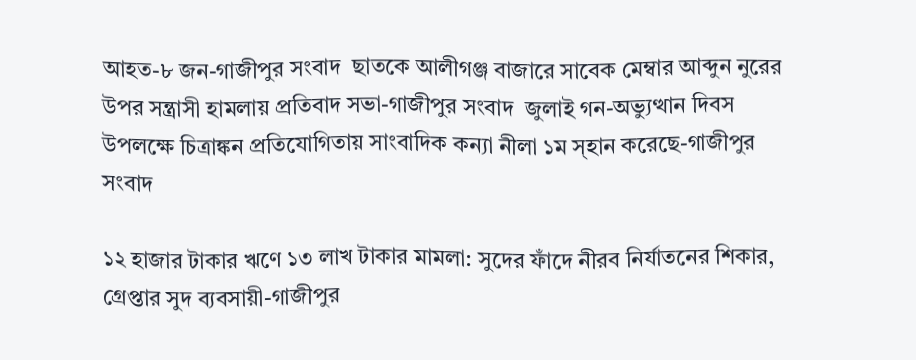আহত-৮ জন-গাজীপুর সংবাদ  ছাতকে আলীগঞ্জ বাজারে সাবেক মেম্বার আব্দুন নুরের উপর সন্ত্রাসী হামলায় প্রতিবাদ সভা-গাজীপুর সংবাদ  জুলাই গন-অভ্যুত্থান দিবস উপলক্ষে চিত্রাঙ্কন প্রতিযোগিতায় সাংবাদিক কন্যা নীলা ১ম স্হান করেছে-গাজীপুর সংবাদ

১২ হাজার টাকার ঋণে ১৩ লাখ টাকার মামলা: সুদের ফাঁদে নীরব নির্যাতনের শিকার, গ্রেপ্তার সুদ ব্যবসায়ী-গাজীপুর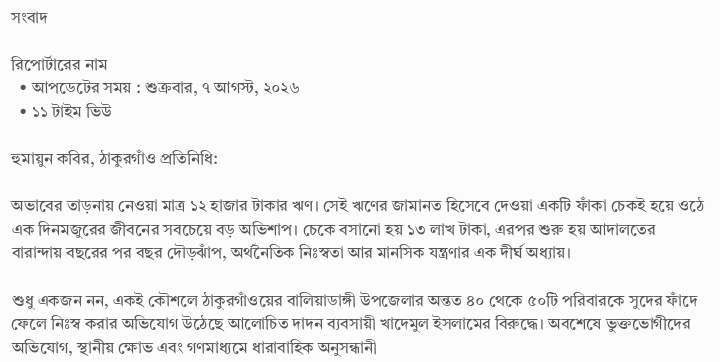সংবাদ

রিপোর্টারের নাম
  • আপডেটের সময় : শুক্রবার, ৭ আগস্ট, ২০২৬
  • ১১ টাইম ভিউ

হুমায়ুন কবির, ঠাকুরগাঁও প্রতিনিধি:

অভাবের তাড়নায় নেওয়া মাত্র ১২ হাজার টাকার ঋণ। সেই ঋণের জামানত হিসেবে দেওয়া একটি ফাঁকা চেকই হয়ে ওঠে এক দিনমজুরের জীবনের সবচেয়ে বড় অভিশাপ। চেকে বসানো হয় ১৩ লাখ টাকা, এরপর শুরু হয় আদালতের বারান্দায় বছরের পর বছর দৌড়ঝাঁপ, অর্থনৈতিক নিঃস্বতা আর মানসিক যন্ত্রণার এক দীর্ঘ অধ্যায়।

শুধু একজন নন, একই কৌশলে ঠাকুরগাঁওয়ের বালিয়াডাঙ্গী উপজেলার অন্তত ৪০ থেকে ৫০টি পরিবারকে সুদের ফাঁদে ফেলে নিঃস্ব করার অভিযোগ উঠেছে আলোচিত দাদন ব্যবসায়ী খাদেমুল ইসলামের বিরুদ্ধে। অবশেষে ভুক্তভোগীদের অভিযোগ, স্থানীয় ক্ষোভ এবং গণমাধ্যমে ধারাবাহিক অনুসন্ধানী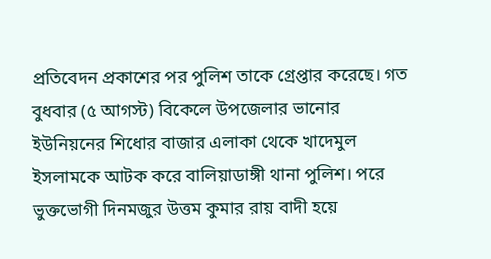প্রতিবেদন প্রকাশের পর পুলিশ তাকে গ্রেপ্তার করেছে। গত বুধবার (৫ আগস্ট) বিকেলে উপজেলার ভানোর ইউনিয়নের শিধোর বাজার এলাকা থেকে খাদেমুল ইসলামকে আটক করে বালিয়াডাঙ্গী থানা পুলিশ। পরে ভুক্তভোগী দিনমজুর উত্তম কুমার রায় বাদী হয়ে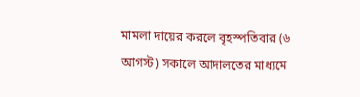মামলা দায়ের করলে বৃহস্পতিবার (৬ আগস্ট) সকালে আদালতের মাধ্যমে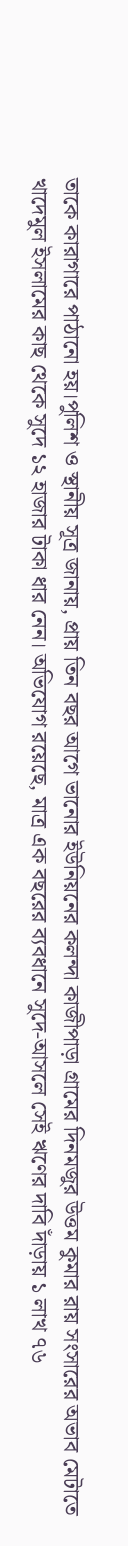তাকে কারাগারে পাঠানো হয়।পুলিশ ও স্থানীয় সূত্র জানায়, প্রায় তিন বছর আগে ভানোর ইউনিয়নের কলন্দা কাজীপাড়া গ্রামের দিনমজুর উত্তম কুমার রায় সংসারের অভাব মেটাতে খাদেমুল ইসলামের কাছ থেকে সুদে ১২ হাজার টাকা ধার নেন। অভিযোগ রয়েছে, মাত্র এক বছরের ব্যবধানে সুদে-আসলে সেই ঋণের দাবি দাঁড়ায় ১ লাখ ৭৬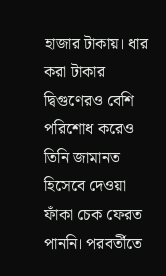হাজার টাকায়। ধার করা টাকার দ্বিগুণেরও বেশি পরিশোধ করেও তিনি জামানত হিসেবে দেওয়া ফাঁকা চেক ফেরত পাননি। পরবর্তীতে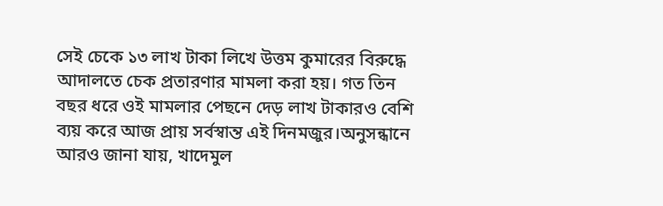সেই চেকে ১৩ লাখ টাকা লিখে উত্তম কুমারের বিরুদ্ধে আদালতে চেক প্রতারণার মামলা করা হয়। গত তিন বছর ধরে ওই মামলার পেছনে দেড় লাখ টাকারও বেশি ব্যয় করে আজ প্রায় সর্বস্বান্ত এই দিনমজুর।অনুসন্ধানে আরও জানা যায়, খাদেমুল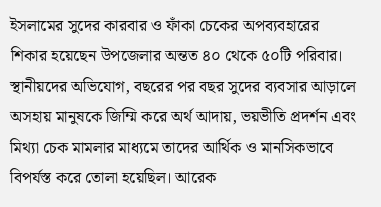ইসলামের সুদের কারবার ও ফাঁকা চেকের অপব্যবহারের শিকার হয়েছেন উপজেলার অন্তত ৪০ থেকে ৫০টি পরিবার। স্থানীয়দের অভিযোগ, বছরের পর বছর সুদের ব্যবসার আড়ালে অসহায় মানুষকে জিম্মি করে অর্থ আদায়, ভয়ভীতি প্রদর্শন এবং মিথ্যা চেক মামলার মাধ্যমে তাদের আর্থিক ও মানসিকভাবে বিপর্যস্ত করে তোলা হয়েছিল। আরেক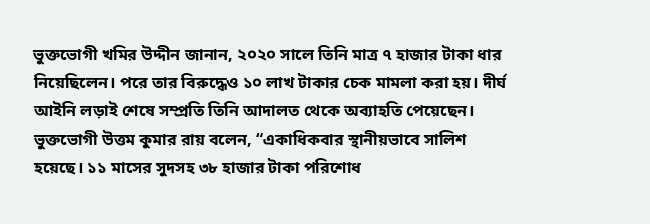ভুক্তভোগী খমির উদ্দীন জানান, ২০২০ সালে তিনি মাত্র ৭ হাজার টাকা ধার নিয়েছিলেন। পরে তার বিরুদ্ধেও ১০ লাখ টাকার চেক মামলা করা হয়। দীর্ঘ আইনি লড়াই শেষে সম্প্রতি তিনি আদালত থেকে অব্যাহতি পেয়েছেন। ভুক্তভোগী উত্তম কুমার রায় বলেন, “একাধিকবার স্থানীয়ভাবে সালিশ হয়েছে। ১১ মাসের সুদসহ ৩৮ হাজার টাকা পরিশোধ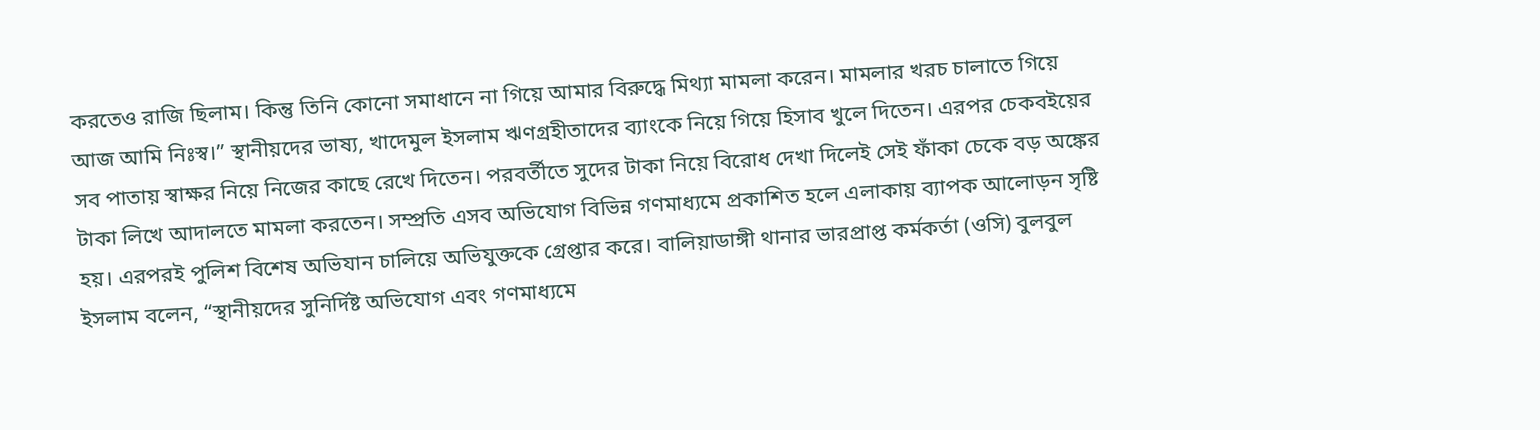করতেও রাজি ছিলাম। কিন্তু তিনি কোনো সমাধানে না গিয়ে আমার বিরুদ্ধে মিথ্যা মামলা করেন। মামলার খরচ চালাতে গিয়ে আজ আমি নিঃস্ব।” স্থানীয়দের ভাষ্য, খাদেমুল ইসলাম ঋণগ্রহীতাদের ব্যাংকে নিয়ে গিয়ে হিসাব খুলে দিতেন। এরপর চেকবইয়ের সব পাতায় স্বাক্ষর নিয়ে নিজের কাছে রেখে দিতেন। পরবর্তীতে সুদের টাকা নিয়ে বিরোধ দেখা দিলেই সেই ফাঁকা চেকে বড় অঙ্কের টাকা লিখে আদালতে মামলা করতেন। সম্প্রতি এসব অভিযোগ বিভিন্ন গণমাধ্যমে প্রকাশিত হলে এলাকায় ব্যাপক আলোড়ন সৃষ্টি হয়। এরপরই পুলিশ বিশেষ অভিযান চালিয়ে অভিযুক্তকে গ্রেপ্তার করে। বালিয়াডাঙ্গী থানার ভারপ্রাপ্ত কর্মকর্তা (ওসি) বুলবুল ইসলাম বলেন, “স্থানীয়দের সুনির্দিষ্ট অভিযোগ এবং গণমাধ্যমে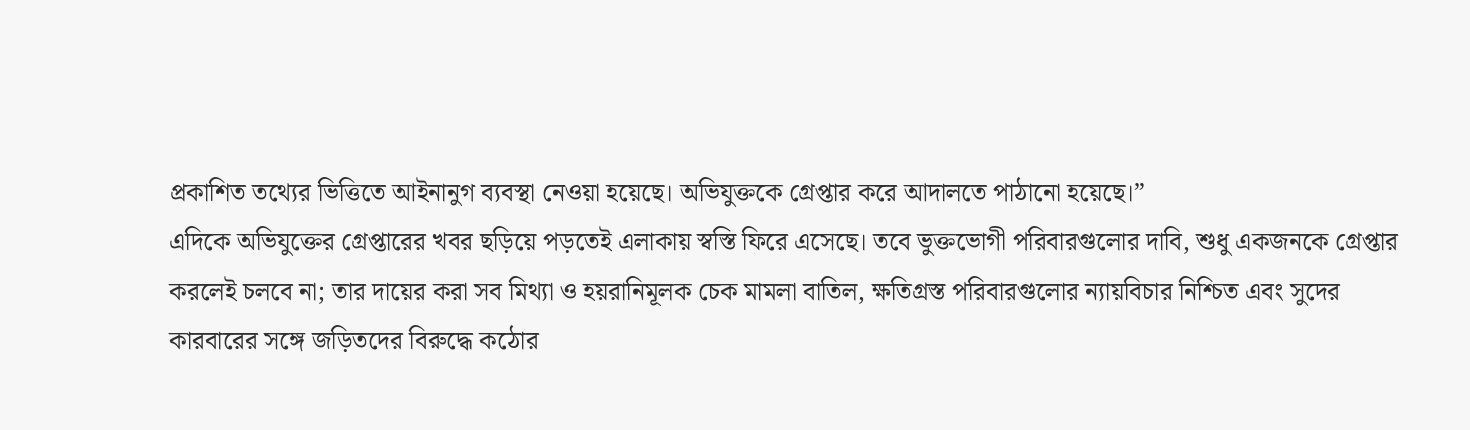প্রকাশিত তথ্যের ভিত্তিতে আইনানুগ ব্যবস্থা নেওয়া হয়েছে। অভিযুক্তকে গ্রেপ্তার করে আদালতে পাঠানো হয়েছে।”
এদিকে অভিযুক্তের গ্রেপ্তারের খবর ছড়িয়ে পড়তেই এলাকায় স্বস্তি ফিরে এসেছে। তবে ভুক্তভোগী পরিবারগুলোর দাবি, শুধু একজনকে গ্রেপ্তার করলেই চলবে না; তার দায়ের করা সব মিথ্যা ও হয়রানিমূলক চেক মামলা বাতিল, ক্ষতিগ্রস্ত পরিবারগুলোর ন্যায়বিচার নিশ্চিত এবং সুদের কারবারের সঙ্গে জড়িতদের বিরুদ্ধে কঠোর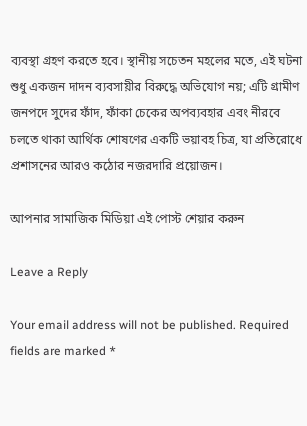ব্যবস্থা গ্রহণ করতে হবে। স্থানীয় সচেতন মহলের মতে, এই ঘটনা শুধু একজন দাদন ব্যবসায়ীর বিরুদ্ধে অভিযোগ নয়; এটি গ্রামীণ জনপদে সুদের ফাঁদ, ফাঁকা চেকের অপব্যবহার এবং নীরবে চলতে থাকা আর্থিক শোষণের একটি ভয়াবহ চিত্র, যা প্রতিরোধে প্রশাসনের আরও কঠোর নজরদারি প্রয়োজন।

আপনার সামাজিক মিডিয়া এই পোস্ট শেয়ার করুন

Leave a Reply

Your email address will not be published. Required fields are marked *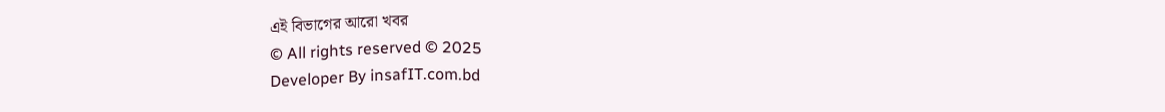এই বিভাগের আরো খবর
© All rights reserved © 2025
Developer By insafIT.com.bd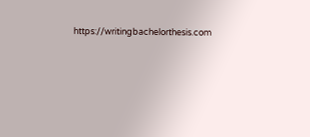https://writingbachelorthesis.com